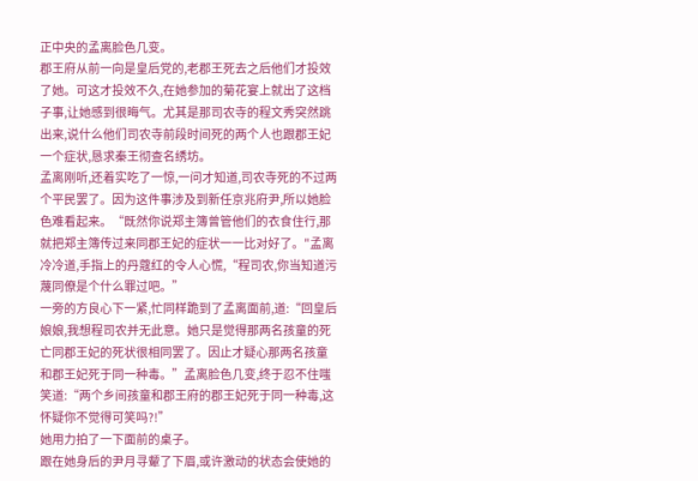正中央的孟离脸色几变。
郡王府从前一向是皇后党的,老郡王死去之后他们才投效了她。可这才投效不久,在她参加的菊花宴上就出了这档子事,让她感到很晦气。尤其是那司农寺的程文秀突然跳出来,说什么他们司农寺前段时间死的两个人也跟郡王妃一个症状,恳求秦王彻查名绣坊。
孟离刚听,还着实吃了一惊,一问才知道,司农寺死的不过两个平民罢了。因为这件事涉及到新任京兆府尹,所以她脸色难看起来。“既然你说郑主簿曾管他们的衣食住行,那就把郑主簿传过来同郡王妃的症状一一比对好了。"孟离冷冷道,手指上的丹蔻红的令人心慌,“程司农,你当知道污蔑同僚是个什么罪过吧。”
一旁的方良心下一紧,忙同样跪到了孟离面前,道:“回皇后娘娘,我想程司农并无此意。她只是觉得那两名孩童的死亡同郡王妃的死状很相同罢了。因止才疑心那两名孩童和郡王妃死于同一种毒。”孟离脸色几变,终于忍不住嗤笑道:“两个乡间孩童和郡王府的郡王妃死于同一种毒,这怀疑你不觉得可笑吗?!”
她用力拍了一下面前的桌子。
跟在她身后的尹月寻颦了下眉,或许激动的状态会使她的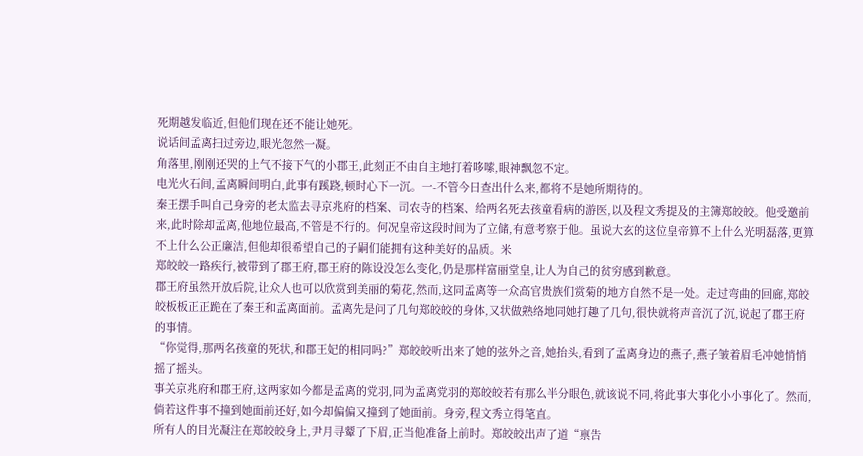死期越发临近,但他们现在还不能让她死。
说话间孟离扫过旁边,眼光忽然一凝。
角落里,刚刚还哭的上气不接下气的小郡王,此刻正不由自主地打着哆嗦,眼神飘忽不定。
电光火石间,孟离瞬间明白,此事有蹊跷,顿时心下一沉。一-不管今日查出什么来,都将不是她所期待的。
秦王摆手叫自己身旁的老太监去寻京兆府的档案、司农寺的档案、给两名死去孩童看病的游医,以及程文秀提及的主簿郑皎皎。他受邀前来,此时除却孟离,他地位最高,不管是不行的。何况皇帝这段时间为了立储,有意考察于他。虽说大玄的这位皇帝算不上什么光明磊落,更算不上什么公正廉洁,但他却很希望自己的子嗣们能拥有这种美好的品质。米
郑皎皎一路疾行,被带到了郡王府,郡王府的陈设没怎么变化,仍是那样富丽堂皇,让人为自己的贫穷感到歉意。
郡王府虽然开放后院,让众人也可以欣赏到美丽的菊花,然而,这同孟离等一众高官贵族们赏菊的地方自然不是一处。走过弯曲的回廊,郑皎皎板板正正跪在了秦王和孟离面前。孟离先是问了几句郑皎皎的身体,又状做熟络地同她打趣了几句,很快就将声音沉了沉,说起了郡王府的事情。
“你觉得,那两名孩童的死状,和郡王妃的相同吗?”郑皎皎听出来了她的弦外之音,她抬头,看到了孟离身边的燕子,燕子皱着眉毛冲她悄悄摇了摇头。
事关京兆府和郡王府,这两家如今都是孟离的党羽,同为孟离党羽的郑皎皎若有那么半分眼色,就该说不同,将此事大事化小小事化了。然而,倘若这件事不撞到她面前还好,如今却偏偏又撞到了她面前。身旁,程文秀立得笔直。
所有人的目光凝注在郑皎皎身上,尹月寻颦了下眉,正当他准备上前时。郑皎皎出声了道“禀告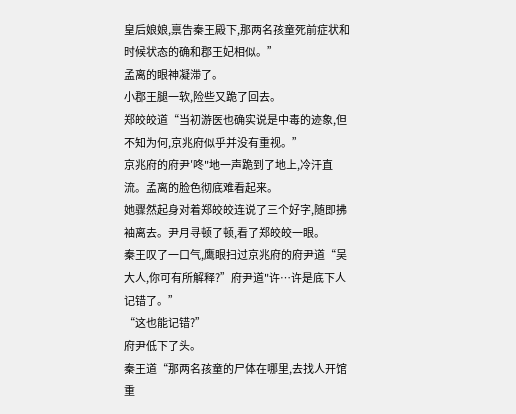皇后娘娘,禀告秦王殿下,那两名孩童死前症状和时候状态的确和郡王妃相似。”
孟离的眼神凝滞了。
小郡王腿一软,险些又跪了回去。
郑皎皎道“当初游医也确实说是中毒的迹象,但不知为何,京兆府似乎并没有重视。”
京兆府的府尹′咚"地一声跪到了地上,冷汗直流。孟离的脸色彻底难看起来。
她骤然起身对着郑皎皎连说了三个好字,随即拂袖离去。尹月寻顿了顿,看了郑皎皎一眼。
秦王叹了一口气,鹰眼扫过京兆府的府尹道“吴大人,你可有所解释?”府尹道"许…许是底下人记错了。”
“这也能记错?”
府尹低下了头。
秦王道“那两名孩童的尸体在哪里,去找人开馆重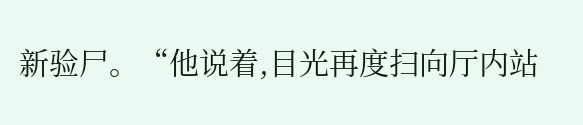新验尸。“他说着,目光再度扫向厅内站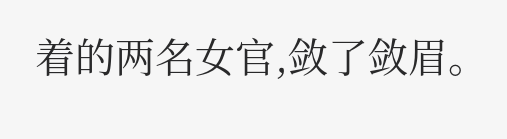着的两名女官,敛了敛眉。